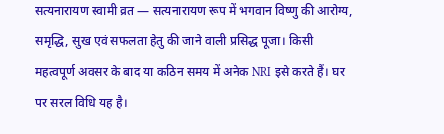सत्यनारायण स्वामी व्रत — सत्यनारायण रूप में भगवान विष्णु की आरोग्य, समृद्धि, सुख एवं सफलता हेतु की जाने वाली प्रसिद्ध पूजा। किसी महत्वपूर्ण अवसर के बाद या कठिन समय में अनेक NRI इसे करते हैं। घर पर सरल विधि यह है।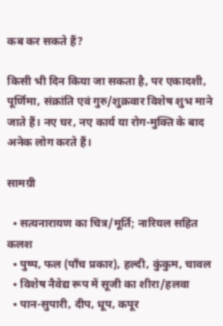कब कर सकते हैं?

किसी भी दिन किया जा सकता है, पर एकादशी, पूर्णिमा, संक्रांति एवं गुरु/शुक्रवार विशेष शुभ माने जाते हैं। नए घर, नए कार्य या रोग-मुक्ति के बाद अनेक लोग करते हैं।

सामग्री

  • सत्यनारायण का चित्र/मूर्ति; नारियल सहित कलश
  • पुष्प, फल (पाँच प्रकार), हल्दी, कुंकुम, चावल
  • विशेष नैवेद्य रूप में सूजी का शीरा/हलवा
  • पान-सुपारी, दीप, धूप, कपूर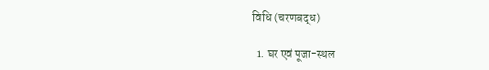विधि (चरणबद्ध)

  1. घर एवं पूजा-स्थल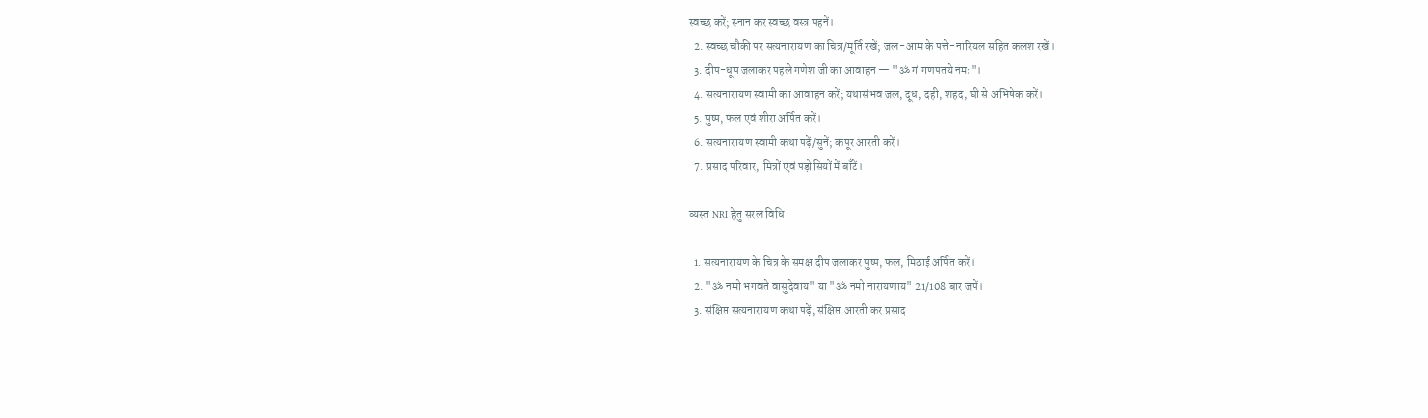स्वच्छ करें; स्नान कर स्वच्छ वस्त्र पहनें।
  2. स्वच्छ चौकी पर सत्यनारायण का चित्र/मूर्ति रखें; जल-आम के पत्ते-नारियल सहित कलश रखें।
  3. दीप-धूप जलाकर पहले गणेश जी का आवाहन — "ॐ गं गणपतये नमः"।
  4. सत्यनारायण स्वामी का आवाहन करें; यथासंभव जल, दूध, दही, शहद, घी से अभिषेक करें।
  5. पुष्प, फल एवं शीरा अर्पित करें।
  6. सत्यनारायण स्वामी कथा पढ़ें/सुनें; कपूर आरती करें।
  7. प्रसाद परिवार, मित्रों एवं पड़ोसियों में बाँटें।

व्यस्त NRI हेतु सरल विधि

  1. सत्यनारायण के चित्र के समक्ष दीप जलाकर पुष्प, फल, मिठाई अर्पित करें।
  2. "ॐ नमो भगवते वासुदेवाय" या "ॐ नमो नारायणाय" 21/108 बार जपें।
  3. संक्षिप्त सत्यनारायण कथा पढ़ें, संक्षिप्त आरती कर प्रसाद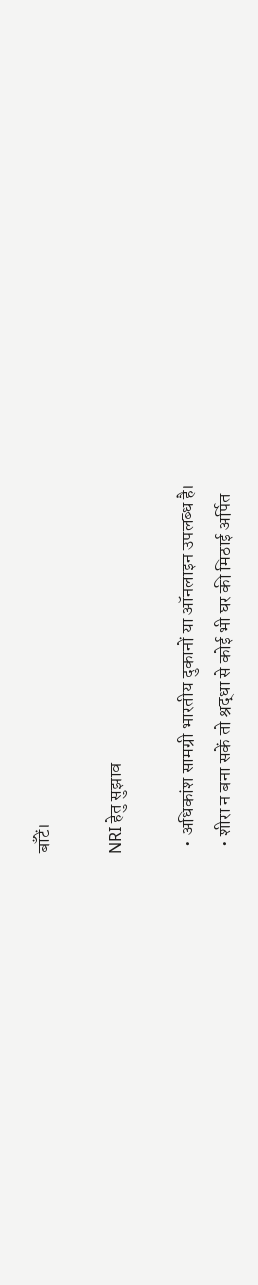बाँटें।

NRI हेतु सुझाव

  • अधिकांश सामग्री भारतीय दुकानों या ऑनलाइन उपलब्ध है।
  • शीरा न बना सकें तो श्रद्धा से कोई भी घर की मिठाई अर्पित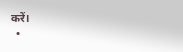करें।
  •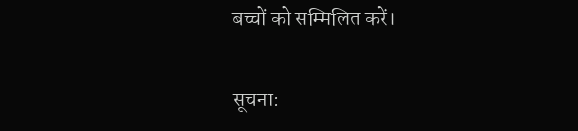बच्चों को सम्मिलित करें।

सूचना: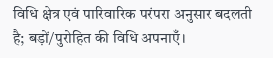विधि क्षेत्र एवं पारिवारिक परंपरा अनुसार बदलती है; बड़ों/पुरोहित की विधि अपनाएँ।